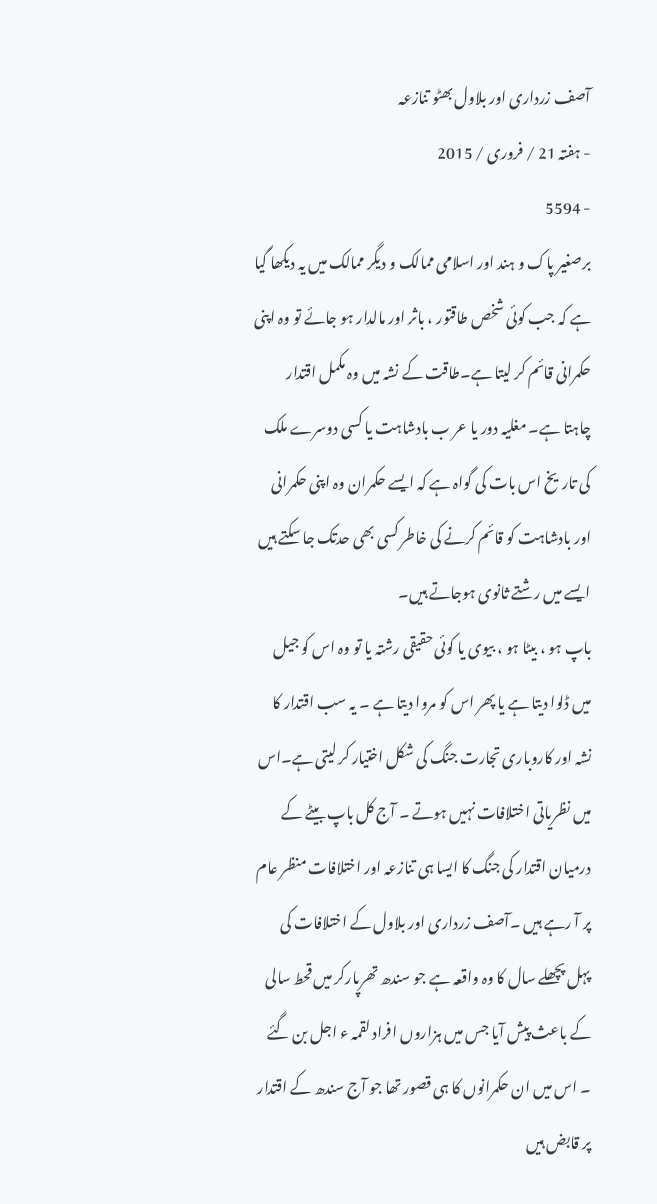آصف زرداری اور بلاول بھٹو تنازعہ
- ہفتہ 21 / فروری / 2015
- 5594
برصغیر پاک و ہند اور اسلامی ممالک و دیگر ممالک میں یہ دیکھا گیا ہے کہ جب کوئی شخص طاقتور ، باثر اور مالدار ہو جائے تو وہ اپنی حکمرانی قائم کر لیتا ہے۔طاقت کے نشہ میں وہ مکمل اقتدار چاہتا ہے۔ مغلیہ دور یا عر ب بادشاہت یا کسی دوسرے ملک کی تاریخ اس بات کی گواہ ہے کہ ایسے حکمران وہ اپنی حکمرانی اور بادشاہت کو قائم کرنے کی خاطر کسی بھی حدتک جا سکتے ہیں ایسے میں رشتے ثانوی ہوجاتے ہیں۔
باپ ہو ، بیٹا ہو ، بیوی یا کوئی حقیقی رشتہ یا تو وہ اس کو جیل میں ڈلوا دیتا ہے یا پھر اس کو مروا دیتا ہے ۔ یہ سب اقتدار کا نشہ اور کاروباری تجارت جنگ کی شکل اختیار کر لیتی ہے۔اس میں نظریاتی اختلافات نہیں ہوتے ۔ آج کل باپ بیٹے کے درمیان اقتدار کی جنگ کا ایسا ہی تنازعہ اور اختلافات منظر عام پر آ رہے ہیں ۔آصف زرداری اور بلاول کے اختلافات کی پہل پچھلے سال کا وہ واقعہ ہے جو سندھ تھرپارکر میں قحط سالی کے باعث پیش آیا جس میں ہزاروں افراد لقمہ ء اجل بن گئے ۔ اس میں ان حکمرانوں کا ہی قصور تھا جو آج سندھ کے اقتدار پر قابض ہیں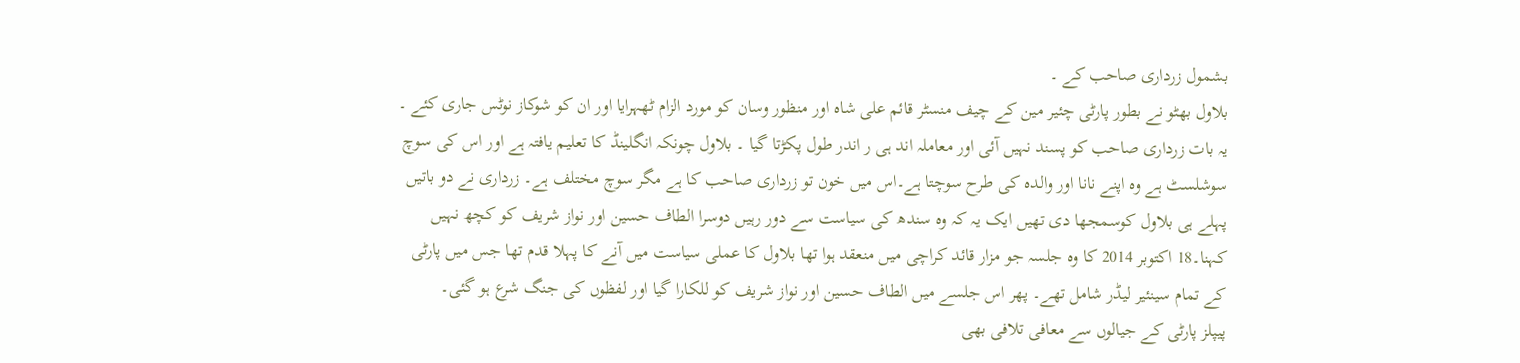بشمول زرداری صاحب کے ۔
بلاول بھٹو نے بطور پارٹی چئیر مین کے چیف منسٹر قائم علی شاہ اور منظور وسان کو مورد الزام ٹھہرایا اور ان کو شوکاز نوٹس جاری کئے ۔ یہ بات زرداری صاحب کو پسند نہیں آئی اور معاملہ اند ہی ر اندر طول پکڑتا گیا ۔ بلاول چونکہ انگلینڈ کا تعلیم یافتہ ہے اور اس کی سوچ سوشلسٹ ہے وہ اپنے نانا اور والدہ کی طرح سوچتا ہے۔اس میں خون تو زرداری صاحب کا ہے مگر سوچ مختلف ہے۔ زرداری نے دو باتیں پہلے ہی بلاول کوسمجھا دی تھیں ایک یہ کہ وہ سندھ کی سیاست سے دور رہیں دوسرا الطاف حسین اور نواز شریف کو کچھ نہیں کہنا۔18 اکتوبر 2014 کا وہ جلسہ جو مزار قائد کراچی میں منعقد ہوا تھا بلاول کا عملی سیاست میں آنے کا پہلا قدم تھا جس میں پارٹی کے تمام سینئیر لیڈر شامل تھے۔ پھر اس جلسے میں الطاف حسین اور نواز شریف کو للکارا گیا اور لفظوں کی جنگ شرع ہو گئی۔
پیپلز پارٹی کے جیالوں سے معافی تلافی بھی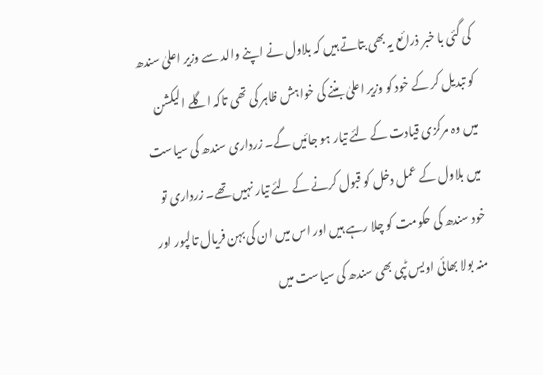کی گئی با خبر ذرائع یہ بھی بتاتے ہیں کہ بلاول نے اپنے والد سے وزیر اعلیٰ سندھ کو تبدیل کر کے خود کو وزیر اعلیٰ بننے کی خواہش ظاہر کی تھی تاکہ اگلے الیکشن میں وہ مرکزی قیادت کے لئے تیار ہو جائیں گے۔ زرداری سندھ کی سیاست میں بلاول کے عمل دخل کو قبول کرنے کے لئے تیار نہیں تھے۔ زرداری تو خود سندھ کی حکومت کو چلا رہے ہیں اور اس میں ان کی بہن فریال تالپور اور منہ بولا بھائی اویس ٹپی بھی سندھ کی سیاست میں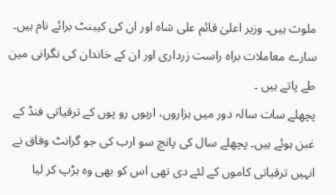ملوث ہیں۔ وزیر اعلیٰ قائم علی شاہ اور ان کی کیبنٹ برائے نام ہیں۔ سارے معاملات براہ راست زرداری اور ان کے خاندان کی نگرانی مین طے پاتے ہیں ۔
پچھلے سات سالہ دور میں ہزاروں، اربوں رو پوں کے ترقیاتی فنڈ کے غبن ہوئے ہیں۔ پچھلے سال کی پانچ سو ارب کی جو گرانٹ وفاق نے انہیں ترقیاتی کاموں کے لئے دی تھی اس کو بھی وہ ہڑپ کر لیا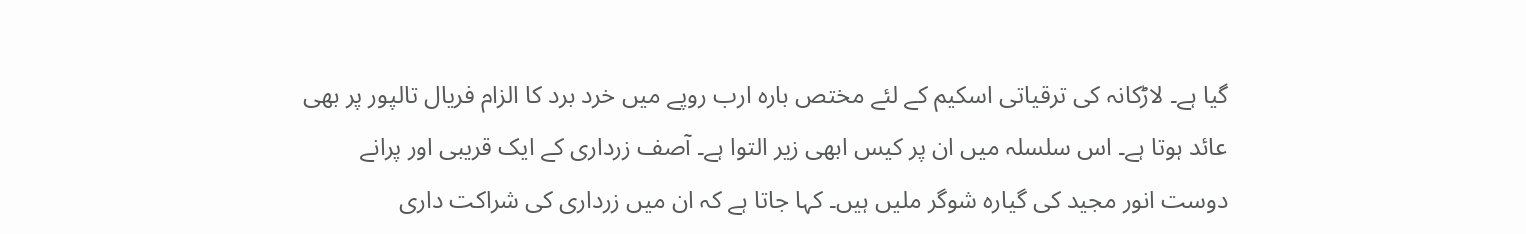گیا ہے۔ لاڑکانہ کی ترقیاتی اسکیم کے لئے مختص بارہ ارب روپے میں خرد برد کا الزام فریال تالپور پر بھی عائد ہوتا ہے۔ اس سلسلہ میں ان پر کیس ابھی زیر التوا ہے۔ آصف زرداری کے ایک قریبی اور پرانے دوست انور مجید کی گیارہ شوگر ملیں ہیں۔ کہا جاتا ہے کہ ان میں زرداری کی شراکت داری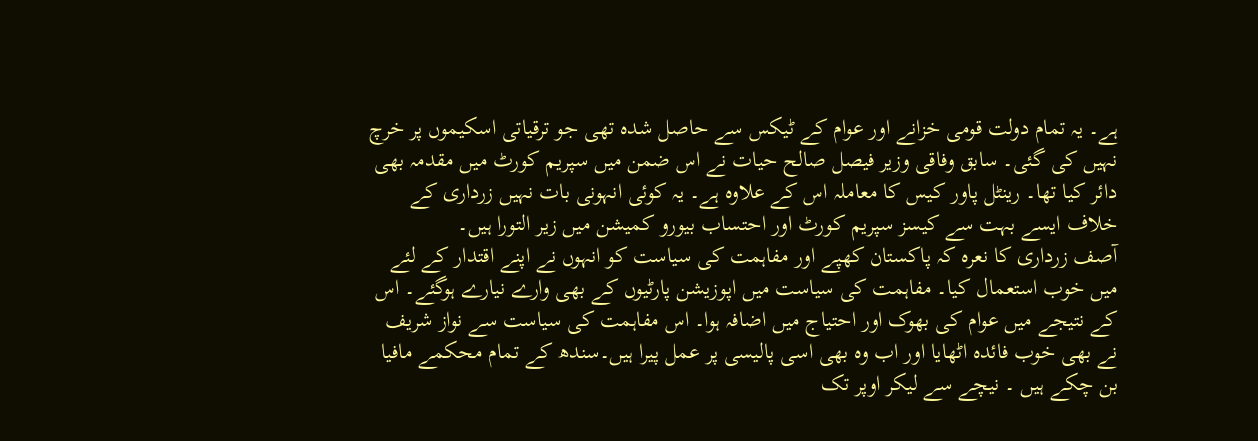ہے۔ یہ تمام دولت قومی خزانے اور عوام کے ٹیکس سے حاصل شدہ تھی جو ترقیاتی اسکیموں پر خرچ نہیں کی گئی۔ سابق وفاقی وزیر فیصل صالح حیات نے اس ضمن میں سپریم کورٹ میں مقدمہ بھی دائر کیا تھا۔ رینٹل پاور کیس کا معاملہ اس کے علاوہ ہے۔ یہ کوئی انہونی بات نہیں زرداری کے خلاف ایسے بہت سے کیسز سپریم کورٹ اور احتساب بیورو کمیشن میں زیر التورا ہیں۔
آصف زرداری کا نعرہ کہ پاکستان کھپے اور مفاہمت کی سیاست کو انہوں نے اپنے اقتدار کے لئے میں خوب استعمال کیا۔ مفاہمت کی سیاست میں اپوزیشن پارٹیوں کے بھی وارے نیارے ہوگئے۔ اس کے نتیجے میں عوام کی بھوک اور احتیاج میں اضافہ ہوا۔ اس مفاہمت کی سیاست سے نواز شریف نے بھی خوب فائدہ اٹھایا اور اب وہ بھی اسی پالیسی پر عمل پیرا ہیں۔سندھ کے تمام محکمے مافیا بن چکے ہیں ۔ نیچے سے لیکر اوپر تک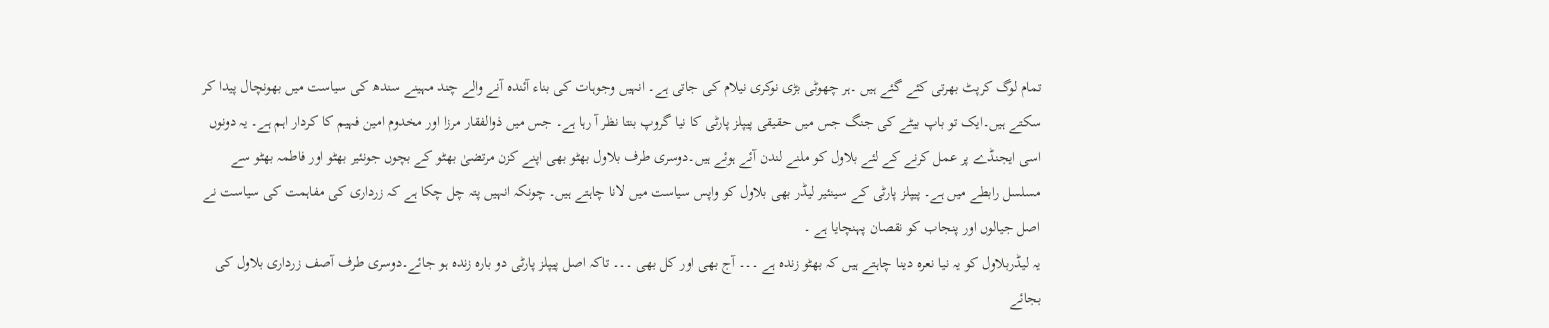تمام لوگ کرپٹ بھرتی کئے گئے ہیں ۔ہر چھوٹی بڑی نوکری نیلام کی جاتی ہے۔ انہیں وجوہات کی بناء آئندہ آنے والے چند مہینے سندھ کی سیاست میں بھونچال پیدا کر سکتے ہیں۔ایک تو باپ بیٹے کی جنگ جس میں حقیقی پیپلز پارٹی کا نیا گروپ بنتا نظر آ رہا ہے۔ جس میں ذوالفقار مرزا اور مخدوم امین فہیم کا کردار اہم ہے۔ یہ دونوں اسی ایجنڈے پر عمل کرنے کے لئے بلاول کو ملنے لندن آئے ہوئے ہیں۔دوسری طرف بلاول بھٹو بھی اپنے کزن مرتضیٰ بھٹو کے بچوں جونئیر بھٹو اور فاطمہ بھٹو سے مسلسل رابطے میں ہے۔ پیپلز پارٹی کے سینئیر لیڈر بھی بلاول کو واپس سیاست میں لانا چاہتے ہیں۔ چونکہ انہیں پتہ چل چکا ہے کہ زرداری کی مفاہمت کی سیاست نے اصل جیالوں اور پنجاب کو نقصان پہنچایا ہے ۔
یہ لیڈربلاول کو یہ نیا نعرہ دینا چاہتے ہیں کہ بھٹو زندہ ہے ۔۔۔ آج بھی اور کل بھی ۔۔۔ تاکہ اصل پیپلز پارٹی دو بارہ زندہ ہو جائے۔دوسری طرف آصف زرداری بلاول کی بجائے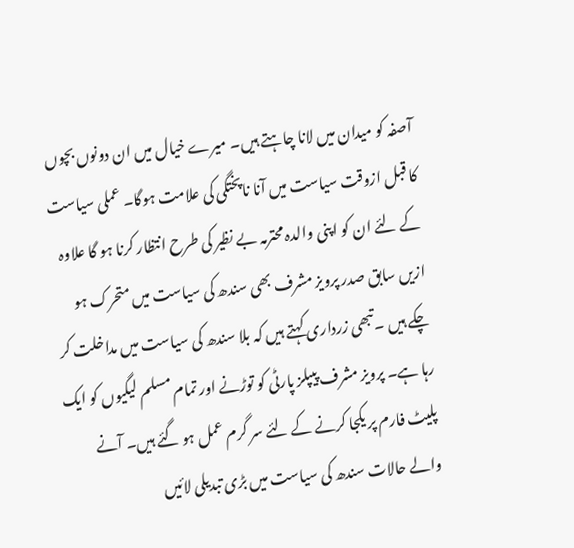آصفہ کو میدان میں لانا چاہتے ہیں۔ میرے خیال میں ان دونوں بچوں کا قبل ازوقت سیاست میں آنا ناپختگی کی علامت ہوگا۔ عملی سیاست کے لئے ان کو اپنی والدہ محترمہ بے نظیر کی طرح انتظار کرنا ہو گا علاوہ ازیں سابق صدر پرویز مشرف بھی سندھ کی سیاست میں متحرک ہو چکے ہیں ۔تبھی زرداری کہتے ہیں کہ بلا سندھ کی سیاست میں مداخلت کر رہا ہے۔ پرویز مشرف پیپلز پارٹی کو توڑنے اور تمام مسلم لیگیوں کو ایک پلیٹ فارم پر یکجا کرنے کے لئے سر گرم عمل ہو گئے ہیں۔ آنے والے حالات سندھ کی سیاست میں بڑی تبدیلی لائیں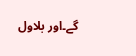گے۔اور بلاول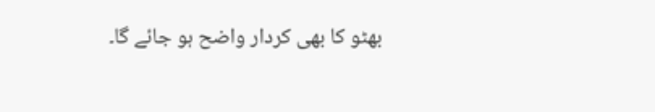بھٹو کا بھی کردار واضح ہو جائے گا۔